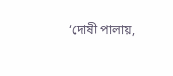‘দোষী পালায়,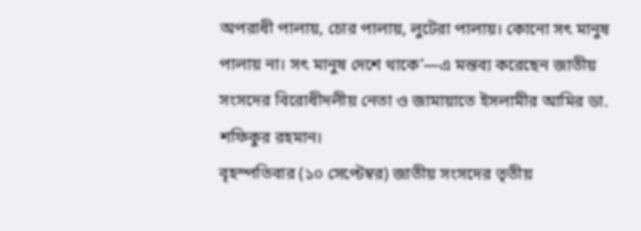অপরাধী পালায়, চোর পালায়, লুটেরা পালায়। কোনো সৎ মানুষ পালায় না। সৎ মানুষ দেশে থাকে’—এ মন্তব্য করেছেন জাতীয় সংসদের বিরোধীদলীয় নেতা ও জামায়াতে ইসলামীর আমির ডা. শফিকুর রহমান।
বৃহস্পতিবার (১০ সেপ্টেম্বর) জাতীয় সংসদের তৃতীয়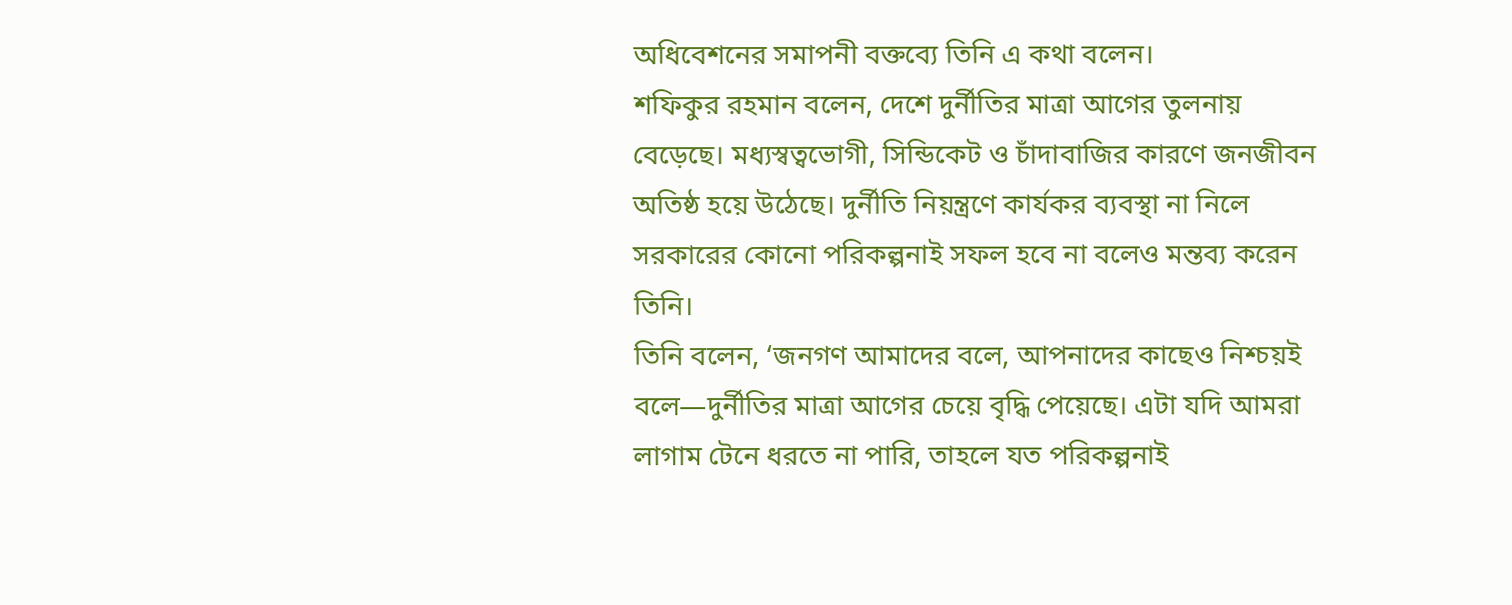অধিবেশনের সমাপনী বক্তব্যে তিনি এ কথা বলেন।
শফিকুর রহমান বলেন, দেশে দুর্নীতির মাত্রা আগের তুলনায় বেড়েছে। মধ্যস্বত্বভোগী, সিন্ডিকেট ও চাঁদাবাজির কারণে জনজীবন অতিষ্ঠ হয়ে উঠেছে। দুর্নীতি নিয়ন্ত্রণে কার্যকর ব্যবস্থা না নিলে সরকারের কোনো পরিকল্পনাই সফল হবে না বলেও মন্তব্য করেন তিনি।
তিনি বলেন, ‘জনগণ আমাদের বলে, আপনাদের কাছেও নিশ্চয়ই বলে—দুর্নীতির মাত্রা আগের চেয়ে বৃদ্ধি পেয়েছে। এটা যদি আমরা লাগাম টেনে ধরতে না পারি, তাহলে যত পরিকল্পনাই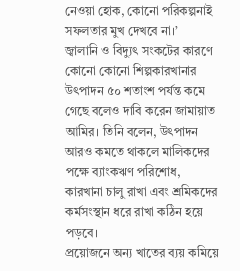নেওয়া হোক, কোনো পরিকল্পনাই সফলতার মুখ দেখবে না।’
জ্বালানি ও বিদ্যুৎ সংকটের কারণে কোনো কোনো শিল্পকারখানার উৎপাদন ৫০ শতাংশ পর্যন্ত কমে গেছে বলেও দাবি করেন জামায়াত আমির। তিনি বলেন, উৎপাদন আরও কমতে থাকলে মালিকদের পক্ষে ব্যাংকঋণ পরিশোধ, কারখানা চালু রাখা এবং শ্রমিকদের কর্মসংস্থান ধরে রাখা কঠিন হয়ে পড়বে।
প্রয়োজনে অন্য খাতের ব্যয় কমিয়ে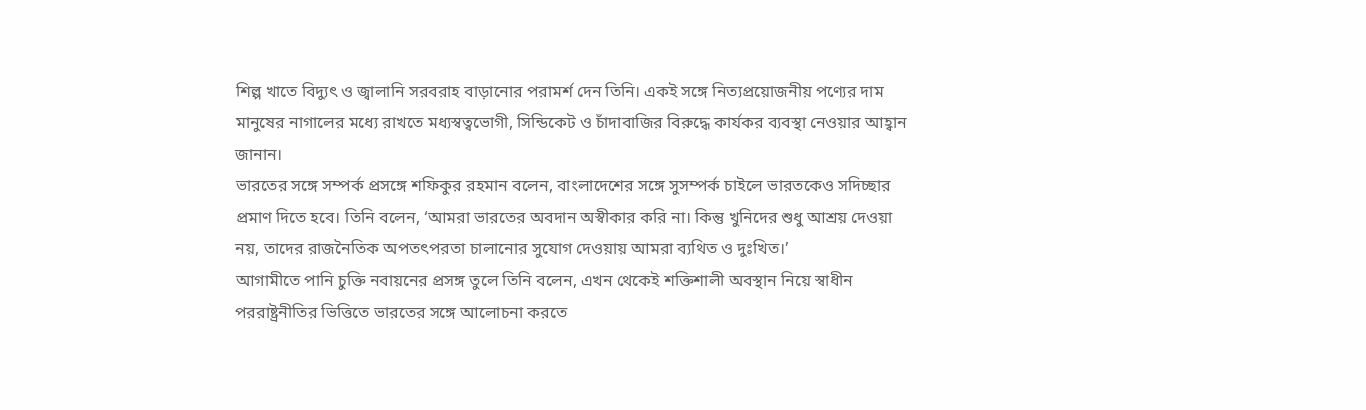শিল্প খাতে বিদ্যুৎ ও জ্বালানি সরবরাহ বাড়ানোর পরামর্শ দেন তিনি। একই সঙ্গে নিত্যপ্রয়োজনীয় পণ্যের দাম মানুষের নাগালের মধ্যে রাখতে মধ্যস্বত্বভোগী, সিন্ডিকেট ও চাঁদাবাজির বিরুদ্ধে কার্যকর ব্যবস্থা নেওয়ার আহ্বান জানান।
ভারতের সঙ্গে সম্পর্ক প্রসঙ্গে শফিকুর রহমান বলেন, বাংলাদেশের সঙ্গে সুসম্পর্ক চাইলে ভারতকেও সদিচ্ছার প্রমাণ দিতে হবে। তিনি বলেন, ‘আমরা ভারতের অবদান অস্বীকার করি না। কিন্তু খুনিদের শুধু আশ্রয় দেওয়া নয়, তাদের রাজনৈতিক অপতৎপরতা চালানোর সুযোগ দেওয়ায় আমরা ব্যথিত ও দুঃখিত।’
আগামীতে পানি চুক্তি নবায়নের প্রসঙ্গ তুলে তিনি বলেন, এখন থেকেই শক্তিশালী অবস্থান নিয়ে স্বাধীন পররাষ্ট্রনীতির ভিত্তিতে ভারতের সঙ্গে আলোচনা করতে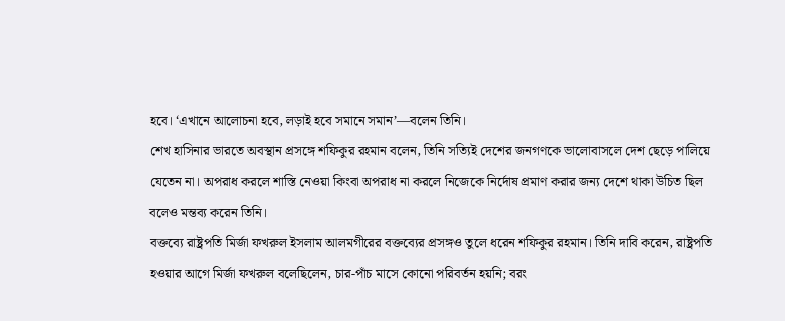হবে। ‘এখানে আলোচনা হবে, লড়াই হবে সমানে সমান’—বলেন তিনি।
শেখ হাসিনার ভারতে অবস্থান প্রসঙ্গে শফিকুর রহমান বলেন, তিনি সত্যিই দেশের জনগণকে ভালোবাসলে দেশ ছেড়ে পালিয়ে যেতেন না। অপরাধ করলে শাস্তি নেওয়া কিংবা অপরাধ না করলে নিজেকে নির্দোষ প্রমাণ করার জন্য দেশে থাকা উচিত ছিল বলেও মন্তব্য করেন তিনি।
বক্তব্যে রাষ্ট্রপতি মির্জা ফখরুল ইসলাম আলমগীরের বক্তব্যের প্রসঙ্গও তুলে ধরেন শফিকুর রহমান। তিনি দাবি করেন, রাষ্ট্রপতি হওয়ার আগে মির্জা ফখরুল বলেছিলেন, চার-পাঁচ মাসে কোনো পরিবর্তন হয়নি; বরং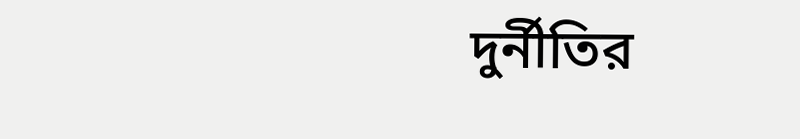দুর্নীতির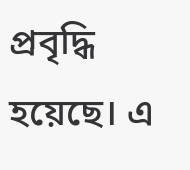প্রবৃদ্ধি হয়েছে। এ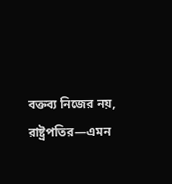বক্তব্য নিজের নয়, রাষ্ট্রপতির—এমন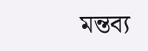মন্তব্য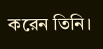করেন তিনি।